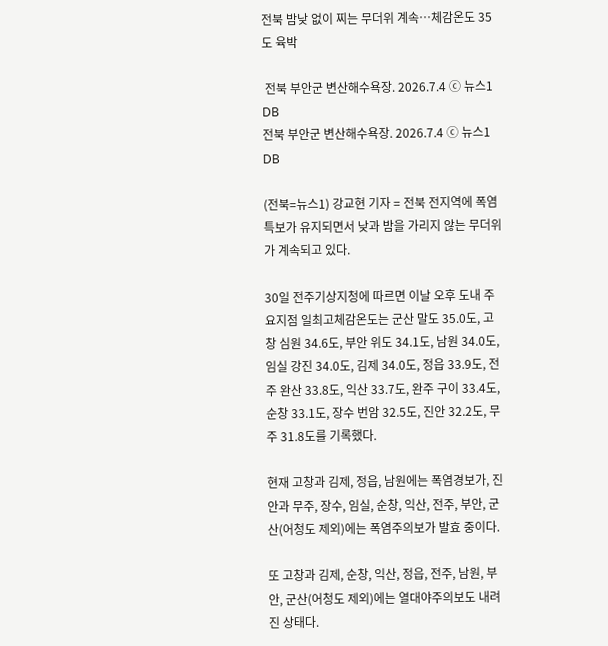전북 밤낮 없이 찌는 무더위 계속…체감온도 35도 육박

 전북 부안군 변산해수욕장. 2026.7.4 ⓒ 뉴스1 DB
전북 부안군 변산해수욕장. 2026.7.4 ⓒ 뉴스1 DB

(전북=뉴스1) 강교현 기자 = 전북 전지역에 폭염특보가 유지되면서 낮과 밤을 가리지 않는 무더위가 계속되고 있다.

30일 전주기상지청에 따르면 이날 오후 도내 주요지점 일최고체감온도는 군산 말도 35.0도, 고창 심원 34.6도, 부안 위도 34.1도, 남원 34.0도, 임실 강진 34.0도, 김제 34.0도, 정읍 33.9도, 전주 완산 33.8도, 익산 33.7도, 완주 구이 33.4도, 순창 33.1도, 장수 번암 32.5도, 진안 32.2도, 무주 31.8도를 기록했다.

현재 고창과 김제, 정읍, 남원에는 폭염경보가, 진안과 무주, 장수, 임실, 순창, 익산, 전주, 부안, 군산(어청도 제외)에는 폭염주의보가 발효 중이다.

또 고창과 김제, 순창, 익산, 정읍, 전주, 남원, 부안, 군산(어청도 제외)에는 열대야주의보도 내려진 상태다.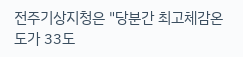전주기상지청은 "당분간 최고체감온도가 33도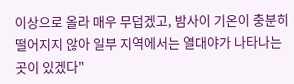이상으로 올라 매우 무덥겠고, 밤사이 기온이 충분히 떨어지지 않아 일부 지역에서는 열대야가 나타나는 곳이 있겠다"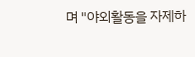며 "야외활동을 자제하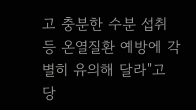고 충분한 수분 섭취 등 온열질환 예방에 각별히 유의해 달라"고 당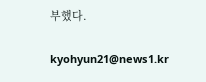부했다.

kyohyun21@news1.kr